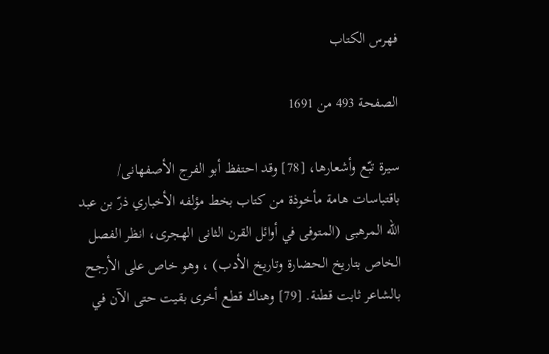فهرس الكتاب

الصفحة 493 من 1691

سيرة تبّع وأشعارها، [78] وقد احتفظ أبو الفرج الأصفهانى/ باقتباسات هامة مأخوذة من كتاب بخط مؤلفه الأخباري ذرّ بن عبد الله المرهبى (المتوفى في أوائل القرن الثانى الهجرى، انظر الفصل الخاص بتاريخ الحضارة وتاريخ الأدب) ، وهو خاص على الأرجح بالشاعر ثابت قطنة. [79] وهناك قطع أخرى بقيت حتى الآن في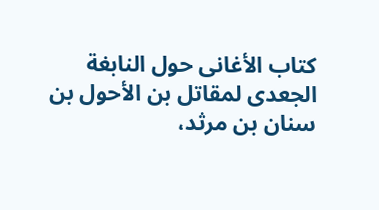كتاب الأغانى حول النابغة الجعدى لمقاتل بن الأحول بن سنان بن مرثد،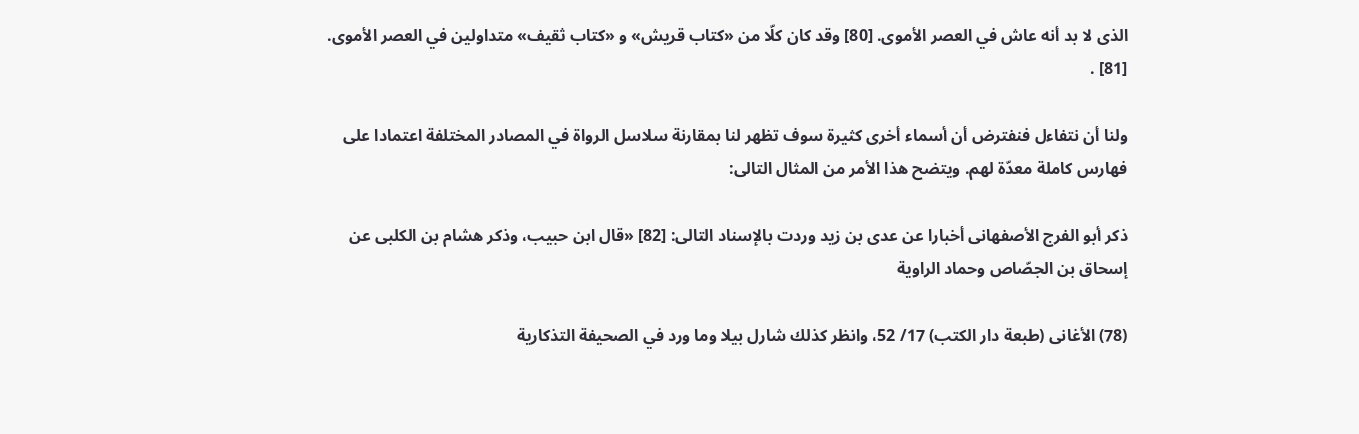الذى لا بد أنه عاش في العصر الأموى. [80] وقد كان كلّا من «كتاب قريش» و «كتاب ثقيف» متداولين في العصر الأموى. [81] .

ولنا أن نتفاءل فنفترض أن أسماء أخرى كثيرة سوف تظهر لنا بمقارنة سلاسل الرواة في المصادر المختلفة اعتمادا على فهارس كاملة معدّة لهم. ويتضح هذا الأمر من المثال التالى:

ذكر أبو الفرج الأصفهانى أخبارا عن عدى بن زيد وردت بالإسناد التالى: [82] «قال ابن حبيب، وذكر هشام بن الكلبى عن إسحاق بن الجصّاص وحماد الراوية

(78) الأغانى (طبعة دار الكتب) 17/ 52، وانظر كذلك شارل بيلا وما ورد في الصحيفة التذكارية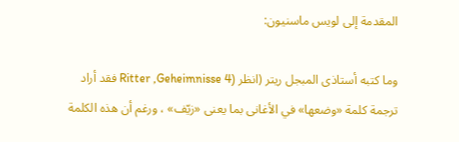المقدمة إلى لويس ماسنيون:

وما كتبه أستاذى المبجل ريتر (انظر (Ritter ,Geheimnisse 4 فقد أراد ترجمة كلمة «وضعها» في الأغانى بما يعنى «زيّف» ، ورغم أن هذه الكلمة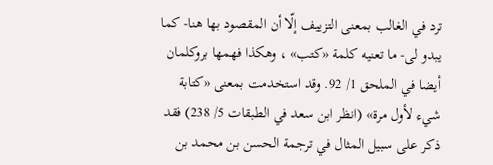ترد في الغالب بمعنى التزييف إلّا أن المقصود بها هنا- كما يبدو لى- ما تعنيه كلمة «كتب» ، وهكذا فهمها بروكلمان أيضا في الملحق 1/ 92. وقد استخدمت بمعنى «كتابة شيء لأول مرة» (انظر ابن سعد في الطبقات 5/ 238) فقد ذكر على سبيل المثال في ترجمة الحسن بن محمد بن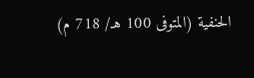الحنفية (المتوفى 100 هـ/ 718 م)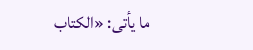ما يأتى: «الكتاب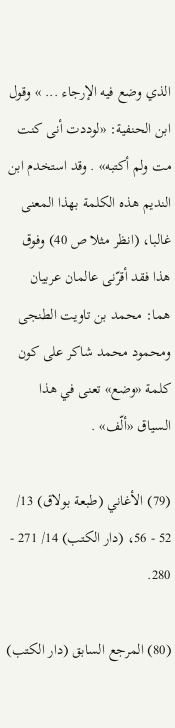الذي وضع فيه الإرجاء ... » وقول ابن الحنفية: «لوددت أنى كنت مت ولم أكتبه» . وقد استخدم ابن النديم هذه الكلمة بهذا المعنى غالبا، (انظر مثلا ص 40) وفوق هذا فقد أقرّنى عالمان عربيان هما: محمد بن تاويت الطنجى ومحمود محمد شاكر على كون كلمة «وضع» تعنى في هذا السياق «ألّف» .

(79) الأغاني (طبعة بولاق) 13/ 52 - 56، (دار الكتب) 14/ 271 - 280.

(80) المرجع السابق (دار الكتب)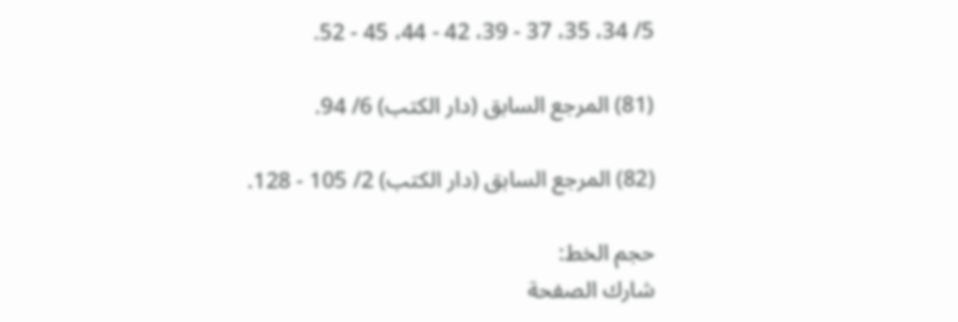5/ 34، 35، 37 - 39، 42 - 44، 45 - 52.

(81) المرجع السابق (دار الكتب) 6/ 94.

(82) المرجع السابق (دار الكتب) 2/ 105 - 128.

حجم الخط:
شارك الصفحة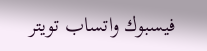فيسبوك واتساب تويتر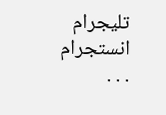تليجرام انستجرام
. . .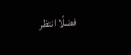فضلًا انتظر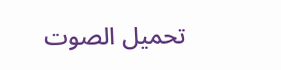تحميل الصوت